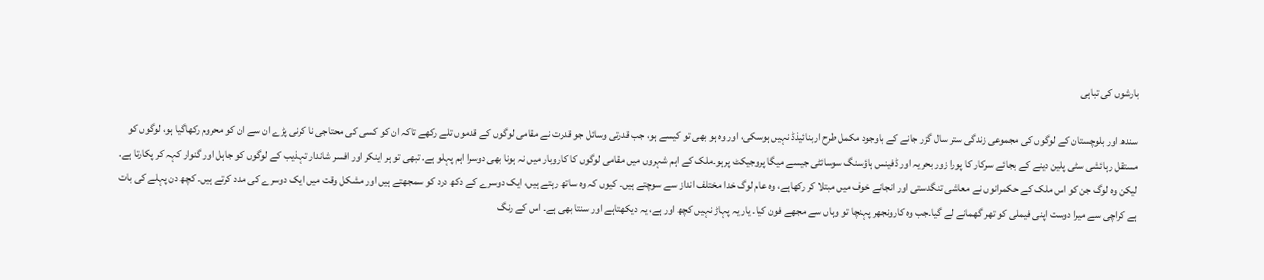بارشوں کی تباہی

سندھ اور بلوچستان کے لوگوں کی مجموعی زندگی ستر سال گزر جانے کے باوجود مکمل طرح اربنائیذڈ نہیں ہوسکی، اور وہ ہو بھی تو کیسے ہو، جب قدرتی وسائل جو قدرت نے مقامی لوگوں کے قدموں تلے رکھے تاکہ ان کو کسی کی محتاجی نا کرنی پڑے ان سے ان کو محروم رکھاگیا ہو، لوگوں کو مستقل رہائشی سٹی پلین دینے کے بجائے سرکار کا پورا زور بحریہ اور ڈفینس ہاؤسنگ سوسائٹی جیسے میگا پروجیکٹ پرہو۔ملک کے اہم شہروں میں مقامی لوگوں کا کاروبار میں نہ ہونا بھی دوسرا اہم پہلو ہے. تبھی تو ہر اینکر اور افسر شاندار تہذیب کے لوگوں کو جاہل اور گنوار کہہ کر پکارتا ہے. لیکن وہ لوگ جن کو اس ملک کے حکمرانوں نے معاشی تنگدستی اور انجانے خوف میں مبتلا کر رکھاہے، وہ عام لوگ خدا مختلف انداز سے سوچتے ہیں۔ کیوں کہ وہ ساتھ رہتے ہیں، ایک دوسرے کے دکھ درد کو سمجھتے ہیں اور مشکل وقت میں ایک دوسرے کی مدد کرتے ہیں۔ کچھ دن پہلے کی بات ہے کراچی سے میرا دوست اپنی فیملی کو تھر گھمانے لے گیا۔جب وہ کارونجھر پہنچا تو وہاں سے مجھے فون کیا۔ یار یہ پہاڑ نہیں کچھ اور ہے، یہ دیکھتاہے اور سنتا بھی ہے۔ اس کے رنگ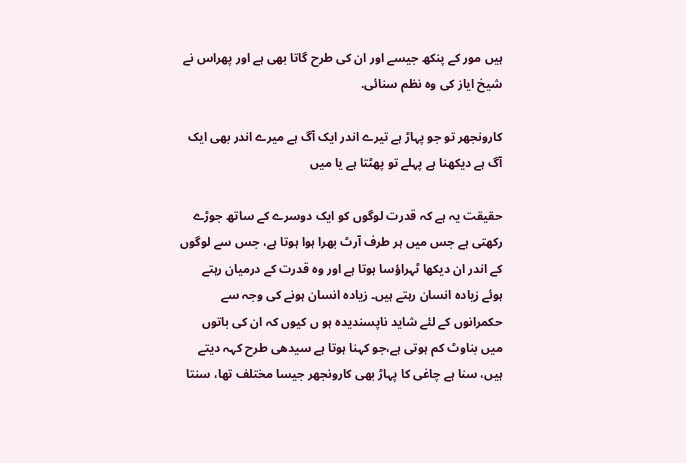ہیں مور کے پنکھ جیسے اور ان کی طرح گاتا بھی ہے اور پھراس نے شیخ ایاز کی وہ نظم سنائی.

کارونجھر تو جو پہاڑ ہے تیرے اندر ایک آگ ہے میرے اندر بھی ایک آگ ہے دیکھنا ہے پہلے تو پھٹتا ہے یا میں

حقیقت یہ ہے کہ قدرت لوگوں کو ایک دوسرے کے ساتھ جوڑے رکھتی ہے جس میں ہر طرف آرٹ بھرا ہوا ہوتا ہے، جس سے لوگوں کے اندر ان دیکھا ٹہراؤسا ہوتا ہے اور وہ قدرت کے درمیان رہتے ہوئے زیادہ انسان رہتے ہیں۔ زیادہ انسان ہونے کی وجہ سے حکمرانوں کے لئے شاید ناپسندیدہ ہو ں کیوں کہ ان کی باتوں میں بناوٹ کم ہوتی ہے،جو کہنا ہوتا ہے سیدھی طرح کہہ دیتے ہیں، سنا ہے چاغی کا پہاڑ بھی کارونجھر جیسا مختلف تھا، سنتا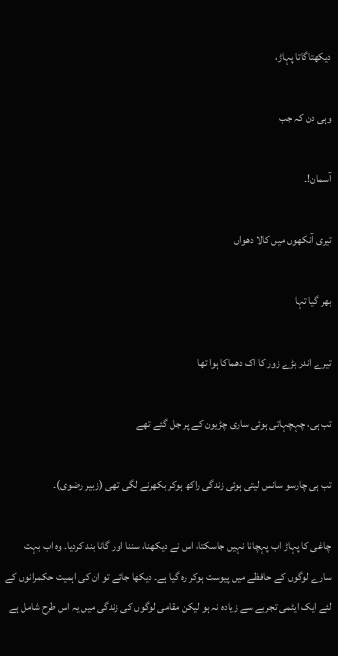دیکھتاگاتا پہاڑ،

وہی دن کہ جب

آسمان!۔

تیری آنکھوں میں کالا دھواں

بھر گیا تہا

تیرے اندر بڑے زور کا اک دھماکا ہوا تھا

تب ہی، چہچہاتی ہوئی ساری چڑیون کے پر جل گئے تھے

تب ہی چارسو سانس لیتی ہوئی زندگی راکھ ہوکر بکھرنے لگی تھی (زبیر رضوی)۔

چاغی کا پہاڑ اب پہچانا نہیں جاسکتا، اس نے دیکھنا، سننا اور گانا بند کردیا. وہ اب بہت سارے لوگوں کے حافظے میں پیوست ہوکر رہ گیا ہے۔ دیکھا جائے تو ان کی اہمیت حکمرانوں کے لئے ایک ایٹمی تجربے سے زیادہ نہ ہو لیکن مقامی لوگوں کی زندگی میں یہ اس طرح شامل ہے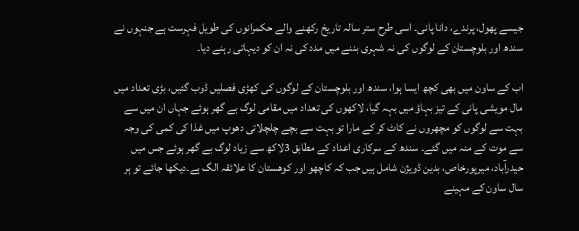جیسے پھول، پرندے، دانا پانی۔ اسی طرح ستر سالہ تاریخ رکھنے والے حکمرانوں کی طویل فہرست ہے جنہوں نے سندھ اور بلوچستان کے لوگوں کی نہ شہری بننے میں مدد کی نہ ان کو دیہاتی رہنے دیا۔

اب کے ساون میں بھی کچھ ایسا ہوا، سندھ اور بلوچستان کے لوگوں کی کھڑی فصلیں ڈوب گئیں، بڑی تعداد میں مال مویشی پانی کے تیز بہاؤ میں بہہ گیا، لاکھوں کی تعداد میں مقامی لوگ بے گھر ہوئے جہاں ان میں سے بہت سے لوگوں کو مچھروں نے کاٹ کر کے مارا تو بہت سے بچے چلچلاتی دھوپ میں غذا کی کمی کی وجہ سے موت کے منہ میں گئے۔ سندھ کے سرکاری اعداد کے مطابق 3لاکھ سے زیاد لوگ بے گھر ہوئے جس میں حیدرآباد، میرپورخاص، بدین ڈویژن شامل ہیں جب کہ کاچھو اور کوھستان کا علائقہ الگ ہے۔دیکھا جائے تو ہر سال ساون کے مہینے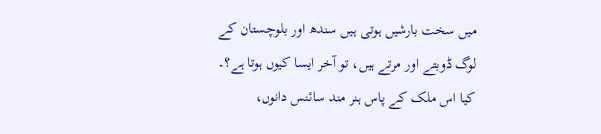میں سخت بارشیں ہوتی ہیں سندھ اور بلوچستان کے لوگ ڈوبتے اور مرتے ہیں، تو آخر ایسا کیوں ہوتا ہے؟۔ کیا اس ملک کے پاس ہنر مند سائنس دانوں،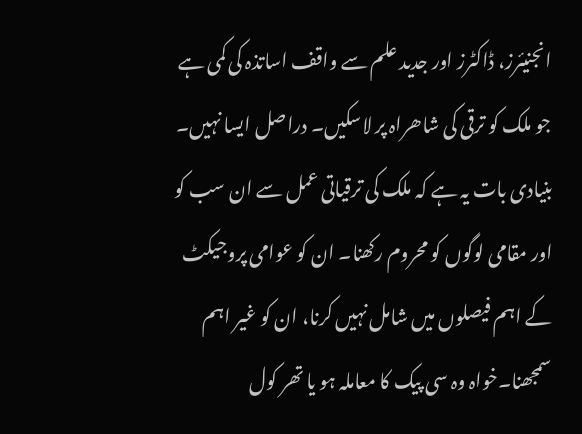انجنیئرز، ڈاکٹرز اور جدید علم سے واقف اساتذہ کی کمی ہے جو ملک کو ترقی کی شاھراہ پر لاسکیں۔ دراصل ایسا نہیں۔ بنیادی بات یہ ہے کہ ملک کی ترقیاتی عمل سے ان سب کو اور مقامی لوگوں کو محروم رکھنا۔ ان کو عوامی پروجیکٹ کے اہم فیصلوں میں شامل نہیں کرنا، ان کو غیر اہم سمجھنا۔خواہ وہ سی پیک کا معاملہ ہو یا تھر کول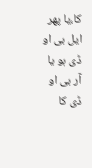کا،یا پھر ایل بی او ڈی ہو یا آر بی او ڈی کا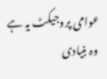عوامی پروجیکٹ یہ ہے وہ بنیادی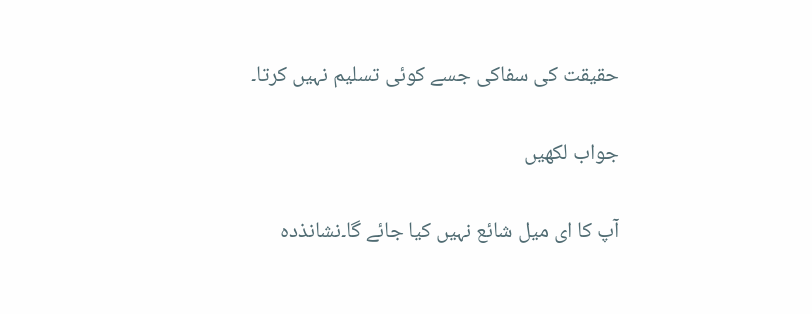حقیقت کی سفاکی جسے کوئی تسلیم نہیں کرتا۔

جواب لکھیں

آپ کا ای میل شائع نہیں کیا جائے گا۔نشانذدہ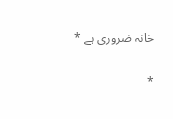خانہ ضروری ہے *

*